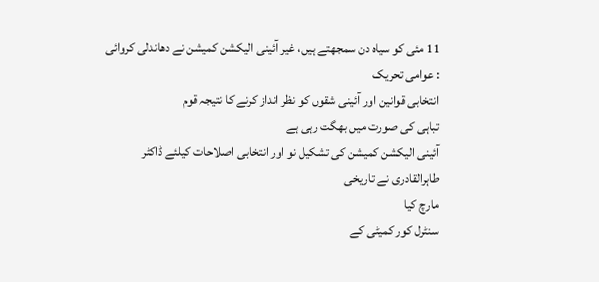11 مئی کو سیاہ دن سمجھتے ہیں، غیر آئینی الیکشن کمیشن نے دھاندلی کروائی : عوامی تحریک
انتخابی قوانین اور آئینی شقوں کو نظر انداز کرنے کا نتیجہ قوم
تباہی کی صورت میں بھگت رہی ہے
آئینی الیکشن کمیشن کی تشکیل نو اور انتخابی اصلاحات کیلئے ڈاکٹر طاہرالقادری نے تاریخی
مارچ کیا
سنٹرل کور کمیٹی کے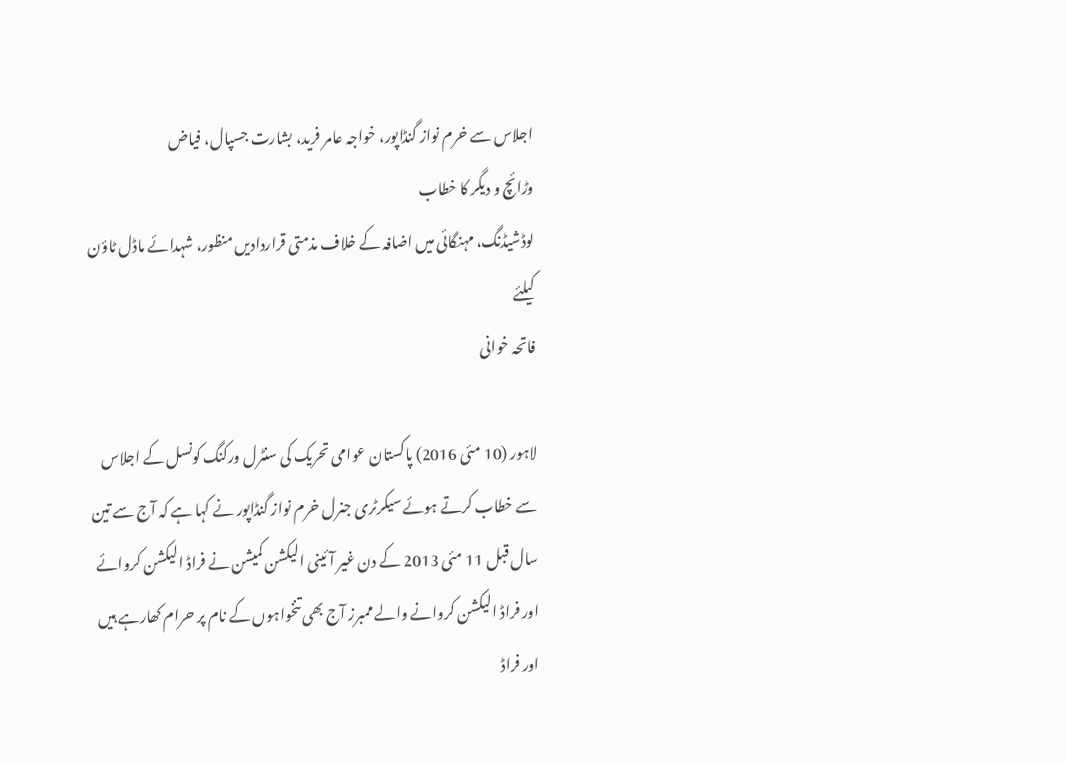اجلاس سے خرم نواز گنڈاپور، خواجہ عامر فرید، بشارت جسپال، فیاض
وڑائچ و دیگر کا خطاب
لوڈشیڈنگ، مہنگائی میں اضافہ کے خلاف مذمتی قراردادیں منظور، شہدائے ماڈل ٹاؤن کیلئے
فاتحہ خوانی

لاہور (10 مئی 2016) پاکستان عوامی تحریک کی سنٹرل ورکنگ کونسل کے اجلاس سے خطاب کرتے ہوئے سیکرٹری جنرل خرم نواز گنڈاپور نے کہا ہے کہ آج سے تین سال قبل 11 مئی 2013 کے دن غیر آئینی الیکشن کمیشن نے فراڈ الیکشن کروائے اور فراڈ الیکشن کروانے والے ممبرز آج بھی تنخواہوں کے نام پر حرام کھارہے ہیں اور فراڈ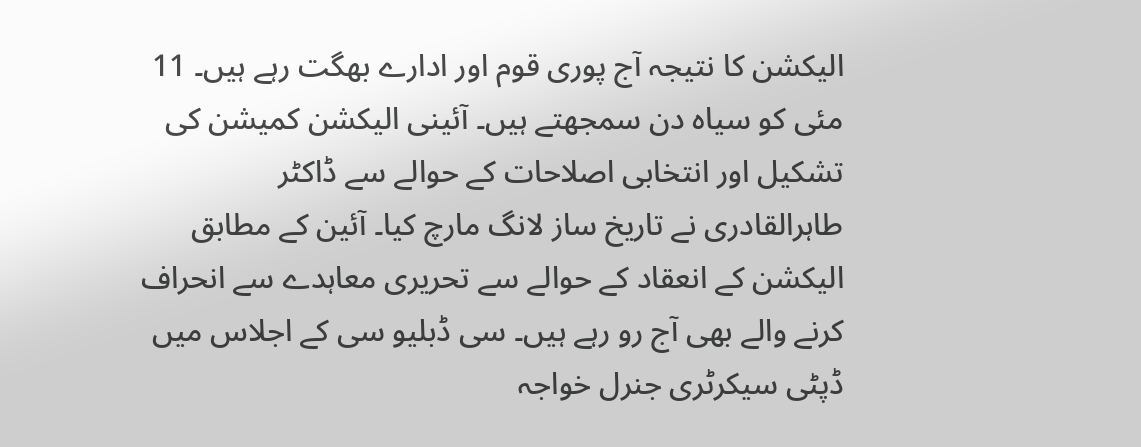الیکشن کا نتیجہ آج پوری قوم اور ادارے بھگت رہے ہیں۔ 11 مئی کو سیاہ دن سمجھتے ہیں۔ آئینی الیکشن کمیشن کی تشکیل اور انتخابی اصلاحات کے حوالے سے ڈاکٹر طاہرالقادری نے تاریخ ساز لانگ مارچ کیا۔ آئین کے مطابق الیکشن کے انعقاد کے حوالے سے تحریری معاہدے سے انحراف کرنے والے بھی آج رو رہے ہیں۔ سی ڈبلیو سی کے اجلاس میں ڈپٹی سیکرٹری جنرل خواجہ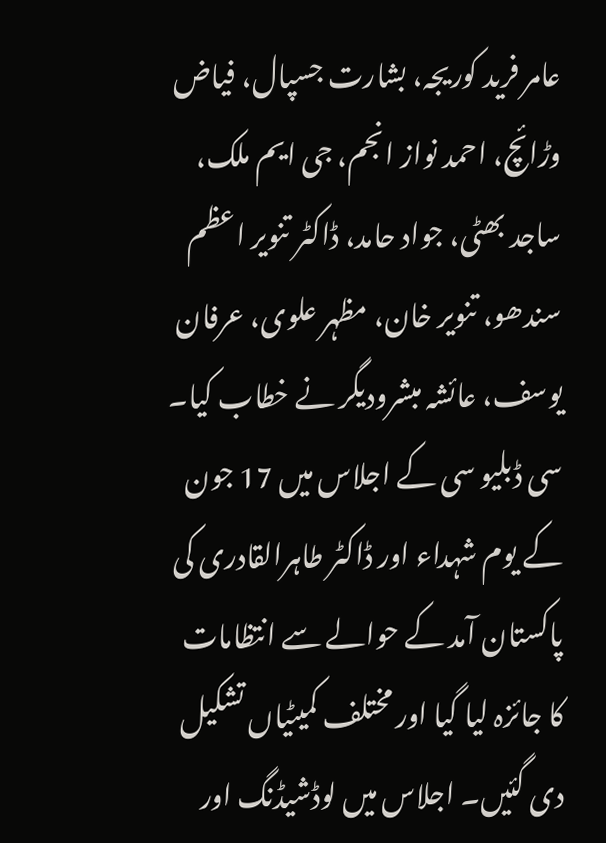عامر فرید کوریجہ، بشارت جسپال، فیاض وڑائچ، احمد نواز انجم، جی ایم ملک، ساجد بھٹی، جواد حامد، ڈاکٹر تنویر اعظم سندھو، تنویر خان، مظہر علوی، عرفان یوسف، عائشہ مبشرودیگر نے خطاب کیا۔
سی ڈبلیو سی کے اجلاس میں 17 جون کے یوم شہداء اور ڈاکٹر طاہرالقادری کی پاکستان آمد کے حوالے سے انتظامات کا جائزہ لیا گیا اور مختلف کمیٹیاں تشکیل دی گئیں۔ اجلاس میں لوڈشیڈنگ اور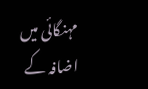مہنگائی میں اضافہ کے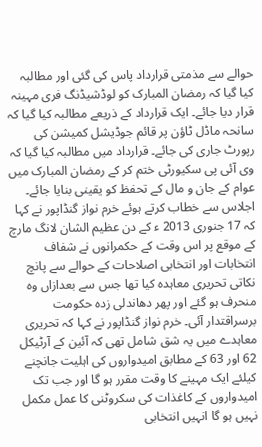حوالے سے مذمتی قرارداد پاس کی گئی اور مطالبہ کیا گیا کہ رمضان المبارک کو لوڈشیڈنگ فری مہینہ قرار دیا جائے۔ ایک قرارداد کے ذریعے مطالبہ کیا گیا کہ سانحہ ماڈل ٹاؤن پر قائم جوڈیشل کمیشن کی رپورٹ جاری کی جائے۔ قرارداد میں مطالبہ کیا گیا کہ وی آئی پی سکیورٹی ختم کر کے رمضان المبارک میں عوام کے جان و مال کے تحفظ کو یقینی بنایا جائے۔
اجلاس سے خطاب کرتے ہوئے خرم نواز گنڈاپور نے کہا کہ 17 جنوری 2013 ء کے دن عظیم الشان لانگ مارچ کے موقع پر اس وقت کے حکمرانوں نے شفاف انتخابات اور انتخابی اصلاحات کے حوالے سے پانچ نکاتی تحریری معاہدہ کیا تھا جس سے بعدازاں وہ منحرف ہو گئے اور پھر دھاندلی زدہ حکومت برسراقتدار آئی۔ خرم نواز گنڈاپور نے کہا کہ تحریری معاہدے میں یہ شق شامل تھی کہ آئین کے آرٹیکل 62 اور 63 کے مطابق امیدواروں کی اہلیت جانچنے کیلئے ایک مہینے کا وقت مقرر ہو گا اور جب تک امیدواروں کے کاغذات کی سکروٹنی کا عمل مکمل نہیں ہو گا انہیں انتخابی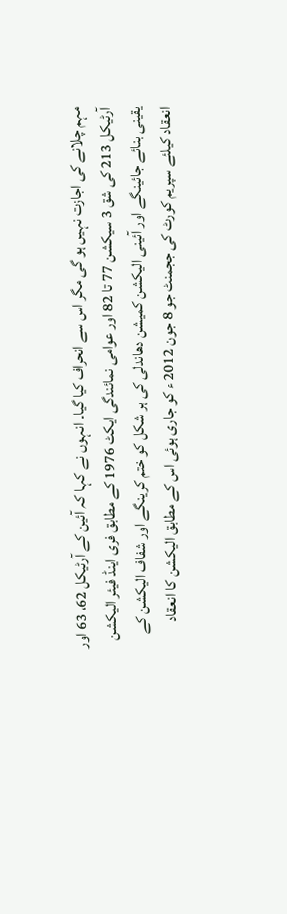مہم چلانے کی اجازت نہیں ہو گی مگر اس سے انحراف کیا گیا۔ انہوں نے کہا کہ آئین کے آرٹیکل 62، 63 اور آرٹیکل 213 کی شق 3 سیکشن 77 تا 82 اور عوامی نمائندگی ایکٹ 1976 کے مطابق فری اینڈ فیئر الیکشن یقینی بنائے جائینگے اور آئینی الیکشن کمیشن دھاندلی کی ہر شکل کو ختم کرینگے اور شفاف الیکشن کے انعقاد کیلئے سپریم کورٹ کی ججمنٹ جو 8 جون 2012 ء کو جاری ہوئی اس کے مطابق الیکشن کا انعقاد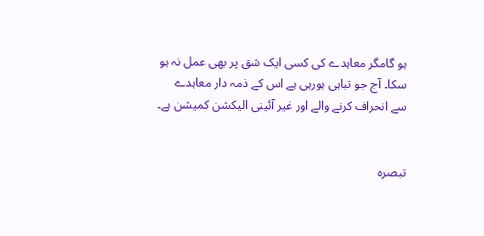ہو گامگر معاہدے کی کسی ایک شق پر بھی عمل نہ ہو سکا۔ آج جو تباہی ہورہی ہے اس کے ذمہ دار معاہدے سے انحراف کرنے والے اور غیر آئینی الیکشن کمیشن ہے۔


تبصرہ